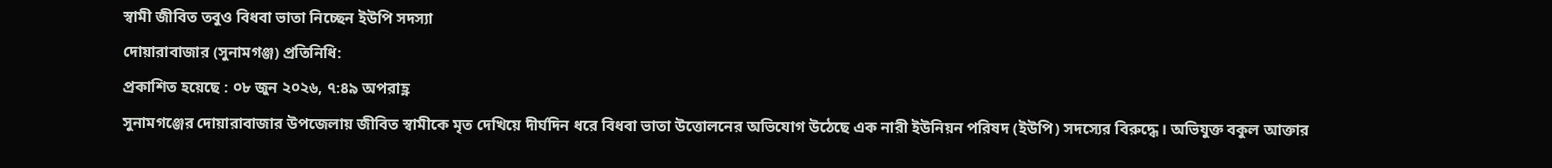স্বামী জীবিত তবুও বিধবা ভাতা নিচ্ছেন ইউপি সদস্যা
দোয়ারাবাজার (সুনামগঞ্জ) প্রতিনিধি:
প্রকাশিত হয়েছে : ০৮ জুন ২০২৬, ৭:৪৯ অপরাহ্ণ
সুনামগঞ্জের দোয়ারাবাজার উপজেলায় জীবিত স্বামীকে মৃত দেখিয়ে দীর্ঘদিন ধরে বিধবা ভাতা উত্তোলনের অভিযোগ উঠেছে এক নারী ইউনিয়ন পরিষদ (ইউপি) সদস্যের বিরুদ্ধে। অভিযুক্ত বকুল আক্তার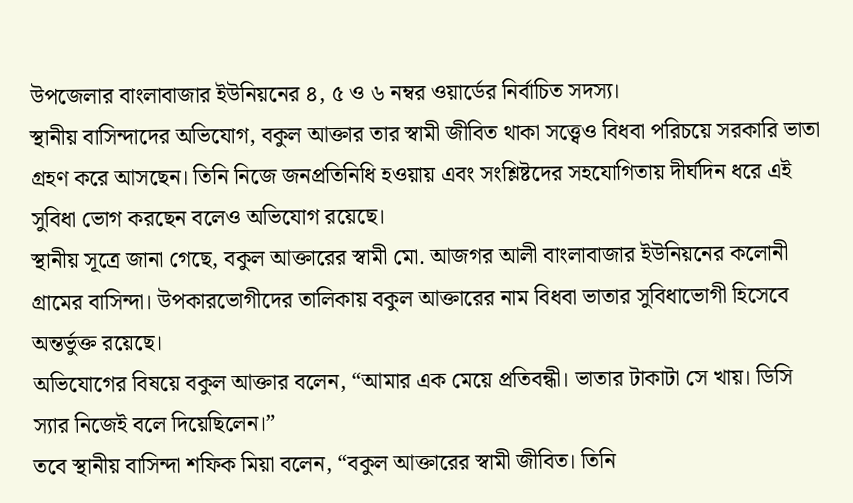উপজেলার বাংলাবাজার ইউনিয়নের ৪, ৫ ও ৬ নম্বর ওয়ার্ডের নির্বাচিত সদস্য।
স্থানীয় বাসিন্দাদের অভিযোগ, বকুল আক্তার তার স্বামী জীবিত থাকা সত্ত্বেও বিধবা পরিচয়ে সরকারি ভাতা গ্রহণ করে আসছেন। তিনি নিজে জনপ্রতিনিধি হওয়ায় এবং সংশ্লিষ্টদের সহযোগিতায় দীর্ঘদিন ধরে এই সুবিধা ভোগ করছেন বলেও অভিযোগ রয়েছে।
স্থানীয় সূত্রে জানা গেছে, বকুল আক্তারের স্বামী মো. আজগর আলী বাংলাবাজার ইউনিয়নের কলোনী গ্রামের বাসিন্দা। উপকারভোগীদের তালিকায় বকুল আক্তারের নাম বিধবা ভাতার সুবিধাভোগী হিসেবে অন্তর্ভুক্ত রয়েছে।
অভিযোগের বিষয়ে বকুল আক্তার বলেন, “আমার এক মেয়ে প্রতিবন্ধী। ভাতার টাকাটা সে খায়। ডিসি স্যার নিজেই বলে দিয়েছিলেন।”
তবে স্থানীয় বাসিন্দা শফিক মিয়া বলেন, “বকুল আক্তারের স্বামী জীবিত। তিনি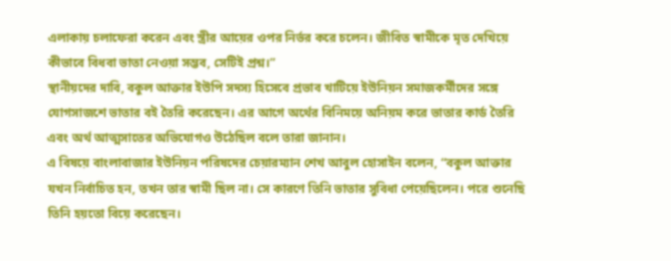এলাকায় চলাফেরা করেন এবং স্ত্রীর আয়ের ওপর নির্ভর করে চলেন। জীবিত স্বামীকে মৃত দেখিয়ে কীভাবে বিধবা ভাতা নেওয়া সম্ভব, সেটিই প্রশ্ন।”
স্থানীয়দের দাবি, বকুল আক্তার ইউপি সদস্য হিসেবে প্রভাব খাটিয়ে ইউনিয়ন সমাজকর্মীদের সঙ্গে যোগসাজশে ভাতার বই তৈরি করেছেন। এর আগে অর্থের বিনিময়ে অনিয়ম করে ভাতার কার্ড তৈরি এবং অর্থ আত্মসাতের অভিযোগও উঠেছিল বলে তারা জানান।
এ বিষয়ে বাংলাবাজার ইউনিয়ন পরিষদের চেয়ারম্যান শেখ আবুল হোসাইন বলেন, “বকুল আক্তার যখন নির্বাচিত হন, তখন তার স্বামী ছিল না। সে কারণে তিনি ভাতার সুবিধা পেয়েছিলেন। পরে শুনেছি তিনি হয়তো বিয়ে করেছেন।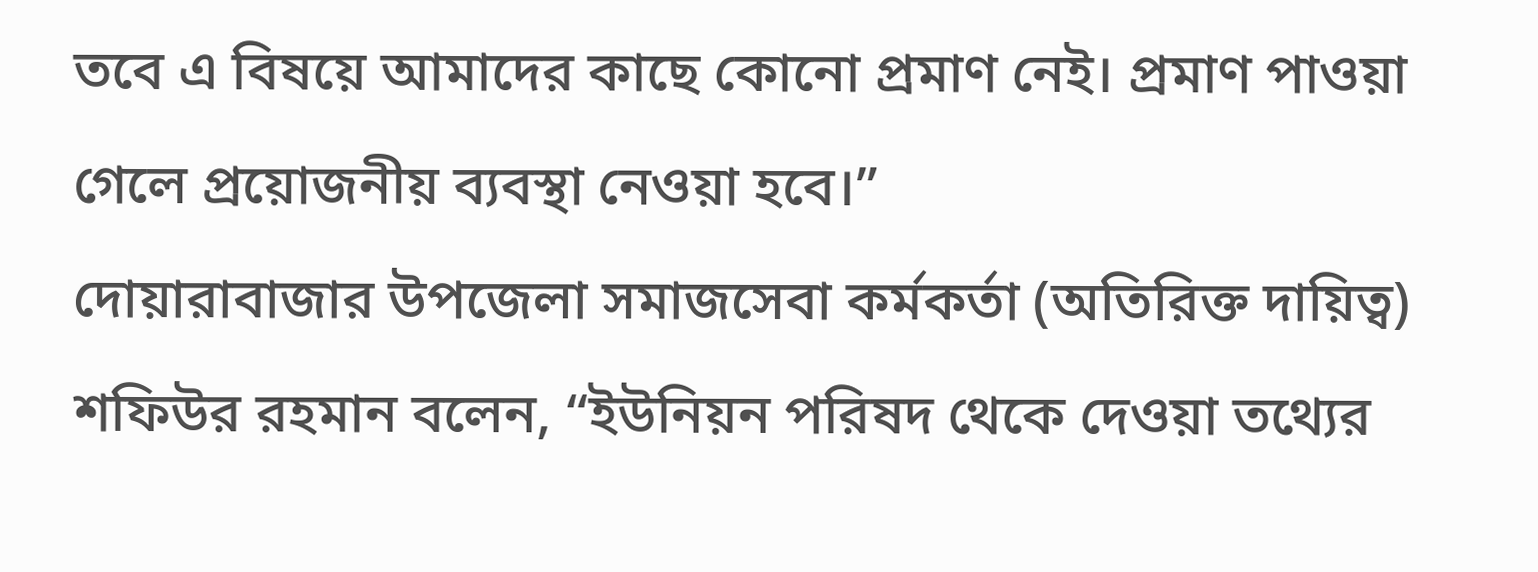তবে এ বিষয়ে আমাদের কাছে কোনো প্রমাণ নেই। প্রমাণ পাওয়া গেলে প্রয়োজনীয় ব্যবস্থা নেওয়া হবে।”
দোয়ারাবাজার উপজেলা সমাজসেবা কর্মকর্তা (অতিরিক্ত দায়িত্ব) শফিউর রহমান বলেন, “ইউনিয়ন পরিষদ থেকে দেওয়া তথ্যের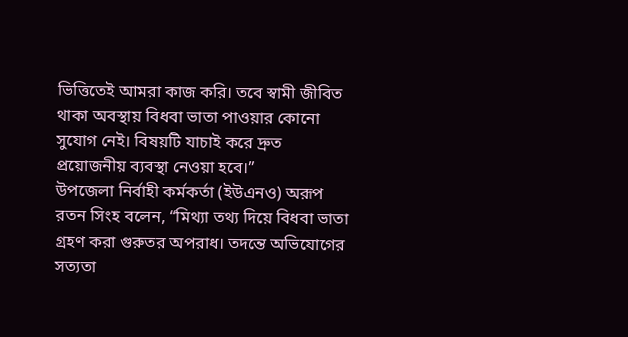ভিত্তিতেই আমরা কাজ করি। তবে স্বামী জীবিত থাকা অবস্থায় বিধবা ভাতা পাওয়ার কোনো সুযোগ নেই। বিষয়টি যাচাই করে দ্রুত প্রয়োজনীয় ব্যবস্থা নেওয়া হবে।”
উপজেলা নির্বাহী কর্মকর্তা (ইউএনও) অরূপ রতন সিংহ বলেন, “মিথ্যা তথ্য দিয়ে বিধবা ভাতা গ্রহণ করা গুরুতর অপরাধ। তদন্তে অভিযোগের সত্যতা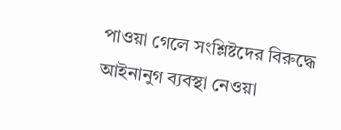পাওয়া গেলে সংশ্লিষ্টদের বিরুদ্ধে আইনানুগ ব্যবস্থা নেওয়া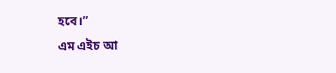হবে।”
এম এইচ আ